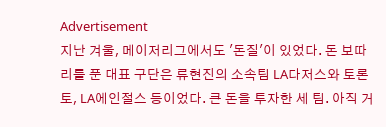Advertisement
지난 겨울, 메이저리그에서도 '돈질'이 있었다. 돈 보따리를 푼 대표 구단은 류현진의 소속팀 LA다저스와 토론토, LA에인절스 등이었다. 큰 돈을 투자한 세 팀. 아직 거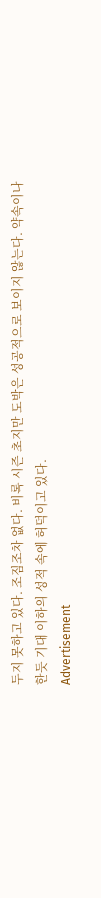두지 못하고 있다. 조짐조차 없다. 비록 시즌 초지만 도박은 성공적으로 보이지 않는다. 약속이나 한듯 기대 이하의 성적 속에 허덕이고 있다.
Advertisement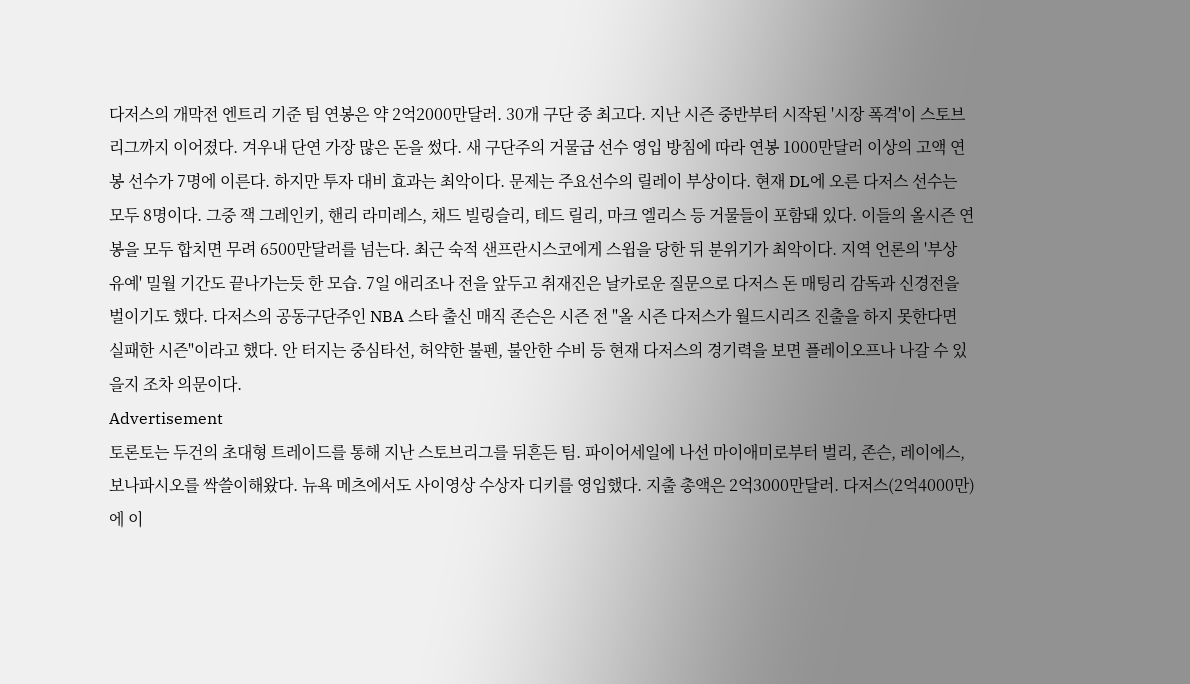다저스의 개막전 엔트리 기준 팀 연봉은 약 2억2000만달러. 30개 구단 중 최고다. 지난 시즌 중반부터 시작된 '시장 폭격'이 스토브리그까지 이어졌다. 겨우내 단연 가장 많은 돈을 썼다. 새 구단주의 거물급 선수 영입 방침에 따라 연봉 1000만달러 이상의 고액 연봉 선수가 7명에 이른다. 하지만 투자 대비 효과는 최악이다. 문제는 주요선수의 릴레이 부상이다. 현재 DL에 오른 다저스 선수는 모두 8명이다. 그중 잭 그레인키, 핸리 라미레스, 채드 빌링슬리, 테드 릴리, 마크 엘리스 등 거물들이 포함돼 있다. 이들의 올시즌 연봉을 모두 합치면 무려 6500만달러를 넘는다. 최근 숙적 샌프란시스코에게 스윕을 당한 뒤 분위기가 최악이다. 지역 언론의 '부상 유예' 밀월 기간도 끝나가는듯 한 모습. 7일 애리조나 전을 앞두고 취재진은 날카로운 질문으로 다저스 돈 매팅리 감독과 신경전을 벌이기도 했다. 다저스의 공동구단주인 NBA 스타 출신 매직 존슨은 시즌 전 "올 시즌 다저스가 월드시리즈 진출을 하지 못한다면 실패한 시즌"이라고 했다. 안 터지는 중심타선, 허약한 불펜, 불안한 수비 등 현재 다저스의 경기력을 보면 플레이오프나 나갈 수 있을지 조차 의문이다.
Advertisement
토론토는 두건의 초대형 트레이드를 통해 지난 스토브리그를 뒤흔든 팀. 파이어세일에 나선 마이애미로부터 벌리, 존슨, 레이에스, 보나파시오를 싹쓸이해왔다. 뉴욕 메츠에서도 사이영상 수상자 디키를 영입했다. 지출 총액은 2억3000만달러. 다저스(2억4000만)에 이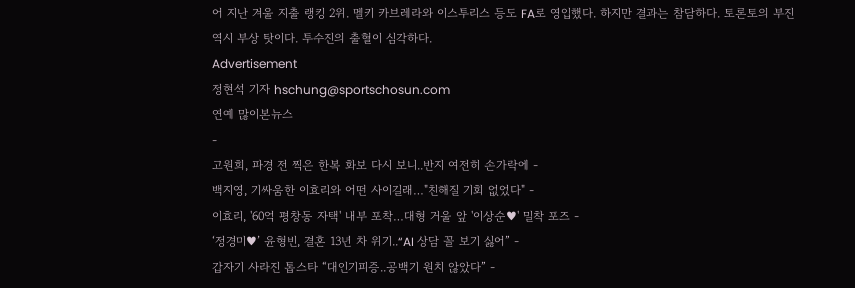어 지난 겨울 지출 랭킹 2위. 멜키 카브레라와 이스투리스 등도 FA로 영입했다. 하지만 결과는 참담하다. 토론토의 부진 역시 부상 탓이다. 투수진의 출혈이 심각하다.
Advertisement
정현석 기자 hschung@sportschosun.com
연예 많이본뉴스
-
고원희, 파경 전 찍은 한복 화보 다시 보니..반지 여전히 손가락에 -
백지영, 기싸움한 이효리와 어떤 사이길래…"친해질 기회 없었다" -
이효리, '60억 평창동 자택' 내부 포착…대형 거울 앞 '이상순♥' 밀착 포즈 -
‘정경미♥’ 윤형빈, 결혼 13년 차 위기..“AI 상담 꼴 보기 싫어” -
갑자기 사라진 톱스타 “대인기피증..공백기 원치 않았다” -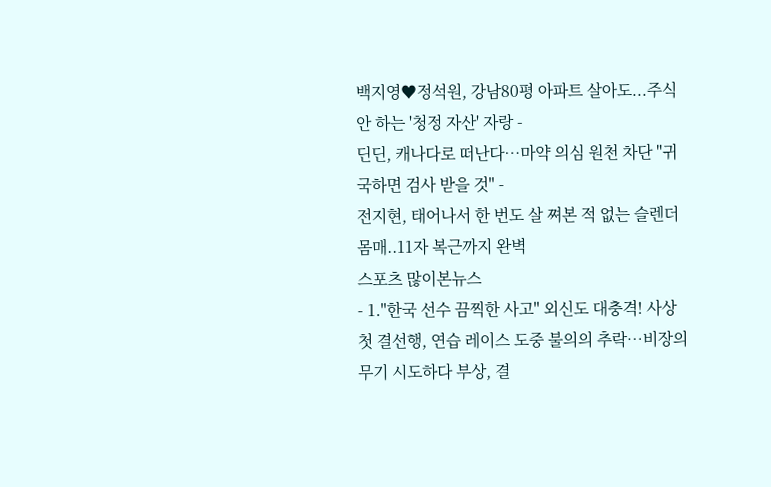백지영♥정석원, 강남80평 아파트 살아도...주식 안 하는 '청정 자산' 자랑 -
딘딘, 캐나다로 떠난다…마약 의심 원천 차단 "귀국하면 검사 받을 것" -
전지현, 태어나서 한 번도 살 쪄본 적 없는 슬렌더 몸매..11자 복근까지 완벽
스포츠 많이본뉴스
- 1."한국 선수 끔찍한 사고" 외신도 대충격! 사상 첫 결선행, 연습 레이스 도중 불의의 추락…비장의 무기 시도하다 부상, 결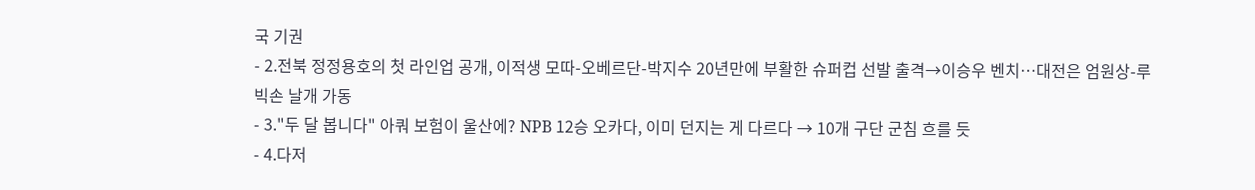국 기권
- 2.전북 정정용호의 첫 라인업 공개, 이적생 모따-오베르단-박지수 20년만에 부활한 슈퍼컵 선발 출격→이승우 벤치…대전은 엄원상-루빅손 날개 가동
- 3."두 달 봅니다" 아쿼 보험이 울산에? NPB 12승 오카다, 이미 던지는 게 다르다 → 10개 구단 군침 흐를 듯
- 4.다저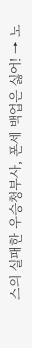스의 실패한 우승청부사, 폰세 백업은 싫어! → 노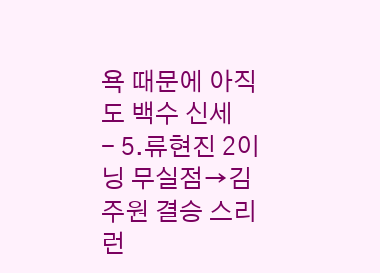욕 때문에 아직도 백수 신세
- 5.류현진 2이닝 무실점→김주원 결승 스리런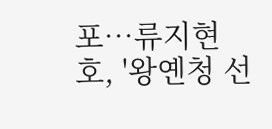포…류지현호, '왕옌청 선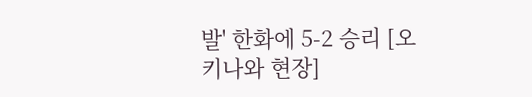발' 한화에 5-2 승리 [오키나와 현장]